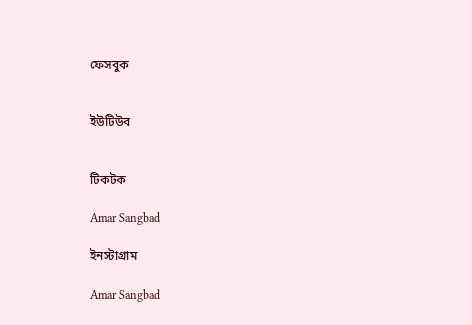ফেসবুক


ইউটিউব


টিকটক

Amar Sangbad

ইনস্টাগ্রাম

Amar Sangbad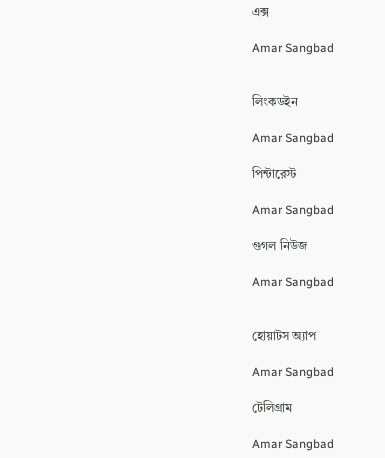এক্স

Amar Sangbad


লিংকডইন

Amar Sangbad

পিন্টারেস্ট

Amar Sangbad

গুগল নিউজ

Amar Sangbad


হোয়াটস অ্যাপ

Amar Sangbad

টেলিগ্রাম

Amar Sangbad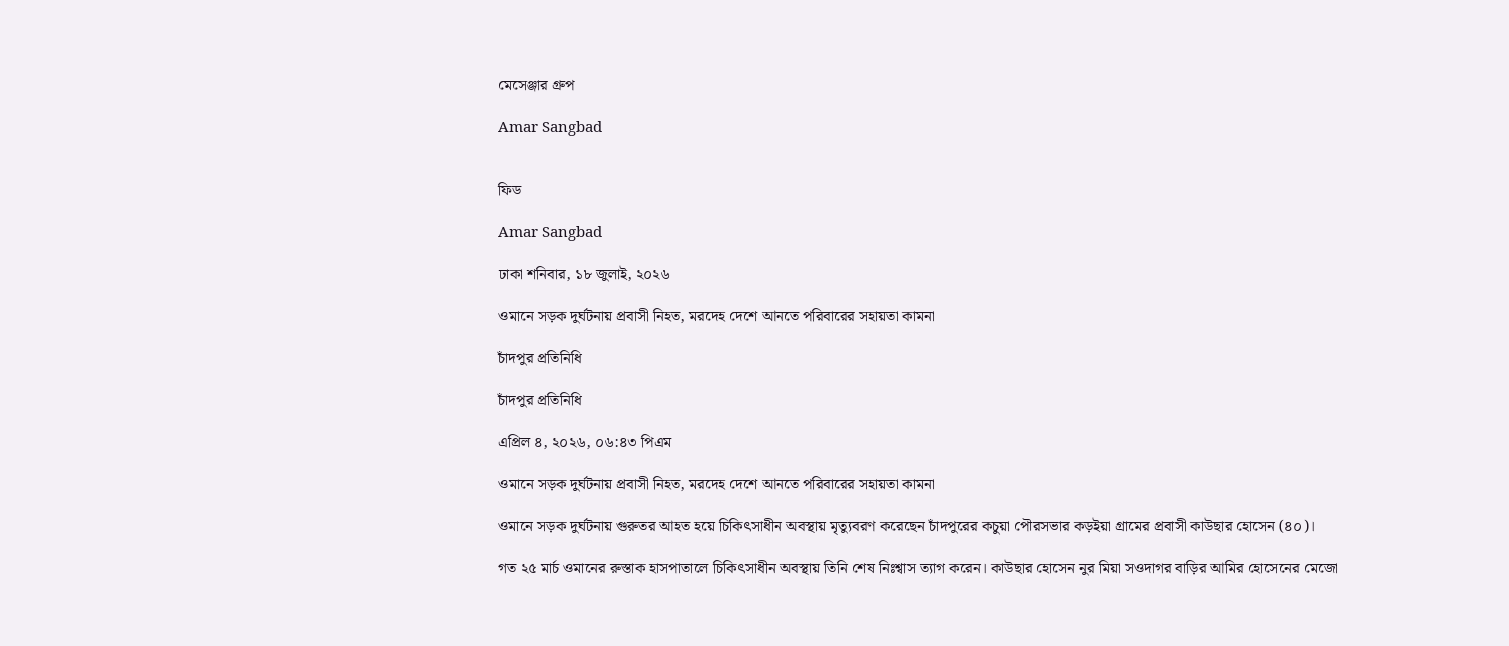মেসেঞ্জার গ্রুপ

Amar Sangbad


ফিড

Amar Sangbad

ঢাকা শনিবার, ১৮ জুলাই, ২০২৬

ওমানে সড়ক দুর্ঘটনায় প্রবাসী নিহত, মরদেহ দেশে আনতে পরিবারের সহায়তা কামনা

চাঁদপুর প্রতিনিধি

চাঁদপুর প্রতিনিধি

এপ্রিল ৪, ২০২৬, ০৬:৪৩ পিএম

ওমানে সড়ক দুর্ঘটনায় প্রবাসী নিহত, মরদেহ দেশে আনতে পরিবারের সহায়তা কামনা

ওমানে সড়ক দুর্ঘটনায় গুরুতর আহত হয়ে চিকিৎসাধীন অবস্থায় মৃত্যুবরণ করেছেন চাঁদপুরের কচুয়া পৌরসভার কড়ইয়া গ্রামের প্রবাসী কাউছার হোসেন (৪০)।

গত ২৫ মার্চ ওমানের রুস্তাক হাসপাতালে চিকিৎসাধীন অবস্থায় তিনি শেষ নিঃশ্বাস ত্যাগ করেন। কাউছার হোসেন নুর মিয়া সওদাগর বাড়ির আমির হোসেনের মেজো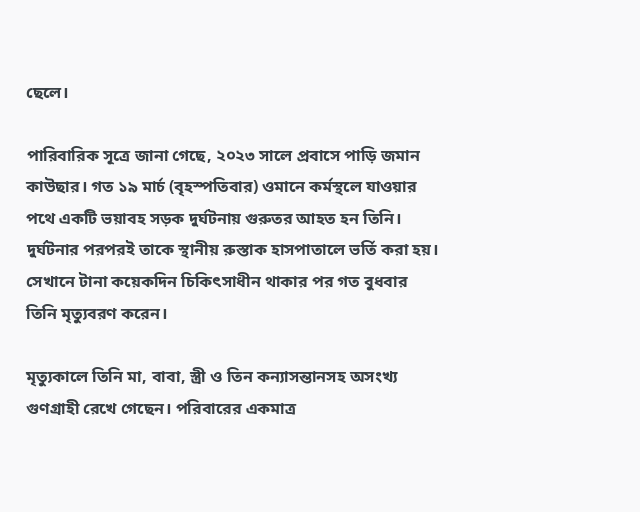ছেলে।

পারিবারিক সূত্রে জানা গেছে, ২০২৩ সালে প্রবাসে পাড়ি জমান কাউছার। গত ১৯ মার্চ (বৃহস্পতিবার) ওমানে কর্মস্থলে যাওয়ার পথে একটি ভয়াবহ সড়ক দুর্ঘটনায় গুরুতর আহত হন তিনি। দুর্ঘটনার পরপরই তাকে স্থানীয় রুস্তাক হাসপাতালে ভর্তি করা হয়। সেখানে টানা কয়েকদিন চিকিৎসাধীন থাকার পর গত বুধবার তিনি মৃত্যুবরণ করেন।

মৃত্যুকালে তিনি মা, বাবা, স্ত্রী ও তিন কন্যাসন্তানসহ অসংখ্য গুণগ্রাহী রেখে গেছেন। পরিবারের একমাত্র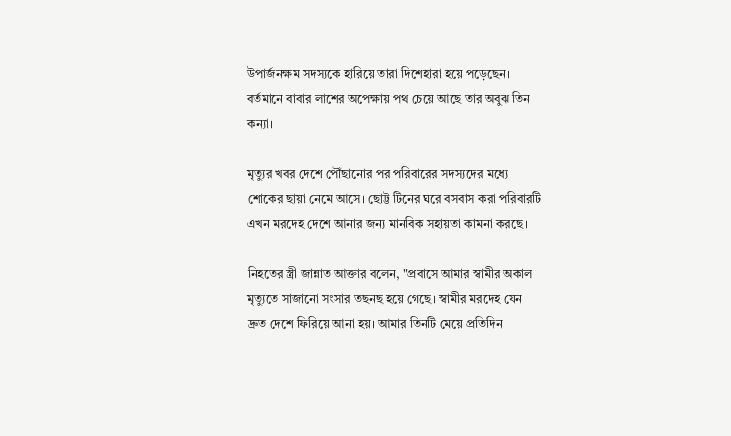উপার্জনক্ষম সদস্যকে হারিয়ে তারা দিশেহারা হয়ে পড়েছেন। বর্তমানে বাবার লাশের অপেক্ষায় পথ চেয়ে আছে তার অবুঝ তিন কন্যা।

মৃত্যুর খবর দেশে পৌঁছানোর পর পরিবারের সদস্যদের মধ্যে শোকের ছায়া নেমে আসে। ছোট্ট টিনের ঘরে বসবাস করা পরিবারটি এখন মরদেহ দেশে আনার জন্য মানবিক সহায়তা কামনা করছে।

নিহতের স্ত্রী জান্নাত আক্তার বলেন, "প্রবাসে আমার স্বামীর অকাল মৃত্যুতে সাজানো সংসার তছনছ হয়ে গেছে। স্বামীর মরদেহ যেন দ্রুত দেশে ফিরিয়ে আনা হয়। আমার তিনটি মেয়ে প্রতিদিন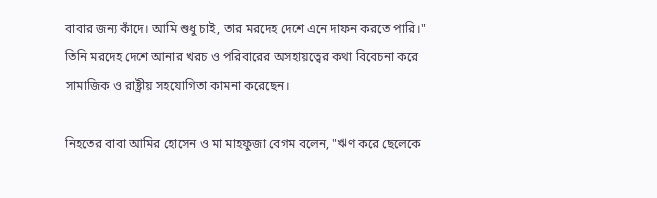বাবার জন্য কাঁদে। আমি শুধু চাই, তার মরদেহ দেশে এনে দাফন করতে পারি।" তিনি মরদেহ দেশে আনার খরচ ও পরিবারের অসহায়ত্বের কথা বিবেচনা করে সামাজিক ও রাষ্ট্রীয় সহযোগিতা কামনা করেছেন।

নিহতের বাবা আমির হোসেন ও মা মাহফুজা বেগম বলেন, "ঋণ করে ছেলেকে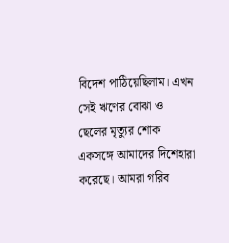বিদেশ পাঠিয়েছিলাম। এখন সেই ঋণের বোঝা ও ছেলের মৃত্যুর শোক একসঙ্গে আমাদের দিশেহারা করেছে। আমরা গরিব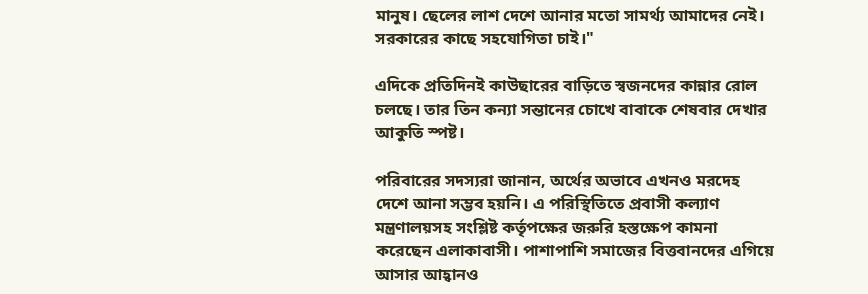মানুষ। ছেলের লাশ দেশে আনার মতো সামর্থ্য আমাদের নেই। সরকারের কাছে সহযোগিতা চাই।"

এদিকে প্রতিদিনই কাউছারের বাড়িতে স্বজনদের কান্নার রোল চলছে। তার তিন কন্যা সন্তানের চোখে বাবাকে শেষবার দেখার আকুতি স্পষ্ট।

পরিবারের সদস্যরা জানান, অর্থের অভাবে এখনও মরদেহ দেশে আনা সম্ভব হয়নি। এ পরিস্থিতিতে প্রবাসী কল্যাণ মন্ত্রণালয়সহ সংশ্লিষ্ট কর্তৃপক্ষের জরুরি হস্তক্ষেপ কামনা করেছেন এলাকাবাসী। পাশাপাশি সমাজের বিত্তবানদের এগিয়ে আসার আহ্বানও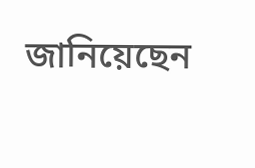জানিয়েছেন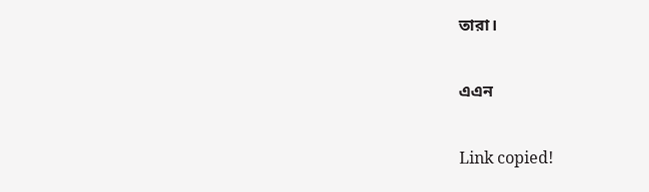তারা।

এএন

Link copied!